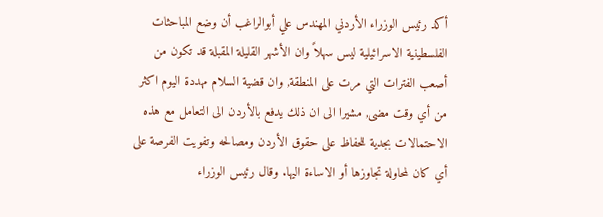أكد رئيس الوزراء الأردني المهندس علي أبوالراغب أن وضع المباحثات الفلسطينية الاسرائيلية ليس سهلاً وان الأشهر القليلة المقبلة قد تكون من أصعب الفترات التي مرت على المنطقة, وان قضية السلام مهددة اليوم اكثر من أي وقت مضى, مشيرا الى ان ذلك يدفع بالأردن الى التعامل مع هذه الاحتمالات بجدية للحفاظ على حقوق الأردن ومصالحه وتفويت الفرصة على أي كان لمحاولة تجاوزها أو الاساءة اليها. وقال رئيس الوزراء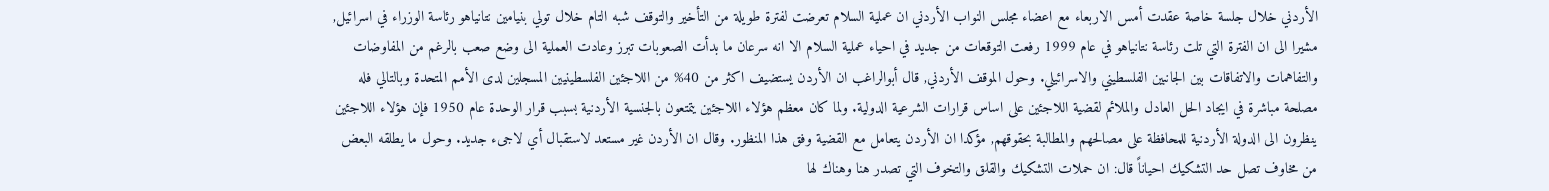الأردني خلال جلسة خاصة عقدت أمس الاربعاء مع اعضاء مجلس النواب الأردني ان عملية السلام تعرضت لفترة طويلة من التأخير والتوقف شبه التام خلال تولي بنيامين نتانياهو رئاسة الوزراء في اسرائيل, مشيرا الى ان الفترة التي تلت رئاسة نتانياهو في عام 1999 رفعت التوقعات من جديد في احياء عملية السلام الا انه سرعان ما بدأت الصعوبات تبرز وعادت العملية الى وضع صعب بالرغم من المفاوضات والتفاهمات والاتفاقات بين الجانبين الفلسطيني والاسرائيلي. وحول الموقف الأردني, قال أبوالراغب ان الأردن يستضيف اكثر من 40% من اللاجئين الفلسطينيين المسجلين لدى الأمم المتحدة وبالتالي فله مصلحة مباشرة في ايجاد الحل العادل والملائم لقضية اللاجئين على اساس قرارات الشرعية الدولية. ولما كان معظم هؤلاء اللاجئين يتمتعون بالجنسية الأردنية بسبب قرار الوحدة عام 1950 فإن هؤلاء اللاجئين ينظرون الى الدولة الأردنية للمحافظة على مصالحهم والمطالبة بحقوقهم, مؤكدا ان الأردن يتعامل مع القضية وفق هذا المنظور. وقال ان الأردن غير مستعد لاستقبال أي لاجىء جديد. وحول ما يطلقه البعض من مخاوف تصل حد التشكيك احياناً قال: ان حملات التشكيك والقلق والتخوف التي تصدر هنا وهناك لها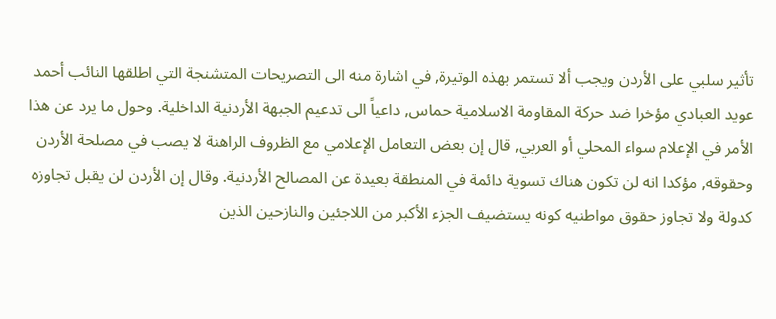تأثير سلبي على الأردن ويجب ألا تستمر بهذه الوتيرة, في اشارة منه الى التصريحات المتشنجة التي اطلقها النائب أحمد عويد العبادي مؤخرا ضد حركة المقاومة الاسلامية حماس, داعياً الى تدعيم الجبهة الأردنية الداخلية. وحول ما يرد عن هذا الأمر في الإعلام سواء المحلي أو العربي, قال إن بعض التعامل الإعلامي مع الظروف الراهنة لا يصب في مصلحة الأردن وحقوقه, مؤكدا انه لن تكون هناك تسوية دائمة في المنطقة بعيدة عن المصالح الأردنية. وقال إن الأردن لن يقبل تجاوزه كدولة ولا تجاوز حقوق مواطنيه كونه يستضيف الجزء الأكبر من اللاجئين والنازحين الذين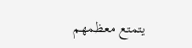يتمتع معظمهم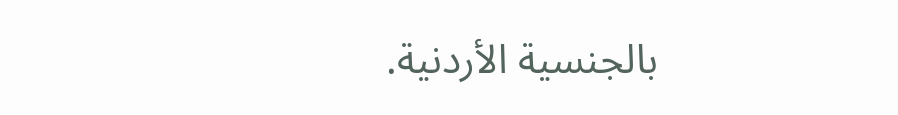بالجنسية الأردنية.